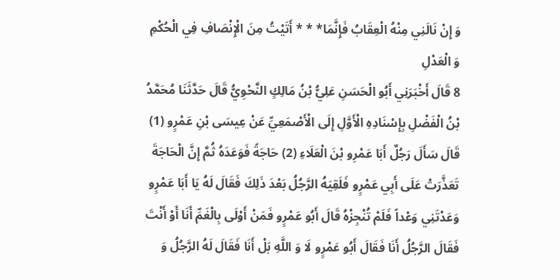وَ إِنْ نَالَنِي مِنْهُ الْعِقَابُ فَإِنَّمَا* * * أَتَيْتُ مِنَ الْإِنْصَافِ فِي الْحُكْمِ وَ الْعَدْلِ
8 قَالَ أَخْبَرَنِي أَبُو الْحَسَنِ عَلِيُّ بْنُ مَالِكٍ النَّحْوِيُّ قَالَ حَدَّثَنَا مُحَمَّدُ بْنُ الْفَضْلِ بِإِسْنَادِهِ الْأَوَّلِ إِلَى الْأَصْمَعِيِّ عَنْ عِيسَى بْنِ عَمْرٍو (1) قَالَ سَأَلَ رَجُلٌ أَبَا عَمْرِو بْنَ الْعَلَاءِ (2) حَاجَةً فَوَعَدَهُ ثُمَّ إِنَّ الْحَاجَةَ تَعَذَّرَتْ عَلَى أَبِي عَمْرٍو فَلَقِيَهُ الرَّجُلُ بَعْدَ ذَلِكَ فَقَالَ لَهُ يَا أَبَا عَمْرٍو وَعَدْتَنِي وَعْداً فَلَمْ تُنْجِزْهُ قَالَ أَبُو عَمْرٍو فَمَنْ أَوْلَى بِالْغَمِّ أَنَا أَوْ أَنْتَ فَقَالَ الرَّجُلُ أَنَا فَقَالَ أَبُو عَمْرٍو لَا وَ اللَّهِ بَلْ أَنَا فَقَالَ لَهُ الرَّجُلُ وَ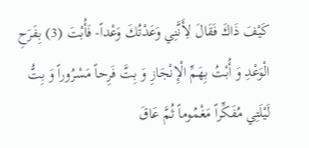كَيْفَ ذَاكَ فَقَالَ لِأَنَّنِي وَعَدْتُكَ وَعْداً- فَأُبْتَ (3) بِفَرَحِ الْوَعْدِ وَ أُبْتُ بِهَمِّ الْإِنْجَازِ وَ بِتَّ فَرِحاً مَسْرُوراً وَ بِتُّ لَيْلَتِي مُفَكِّراً مَغْمُوماً ثُمَّ عَاقَ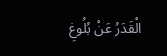الْقَدَرُ عَنْ بُلُوغِ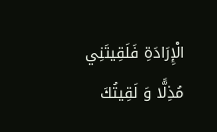الْإِرَادَةِ فَلَقِيتَنِي مُذِلًّا وَ لَقِيتُكَ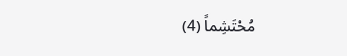مُحْتَشِماً (4)